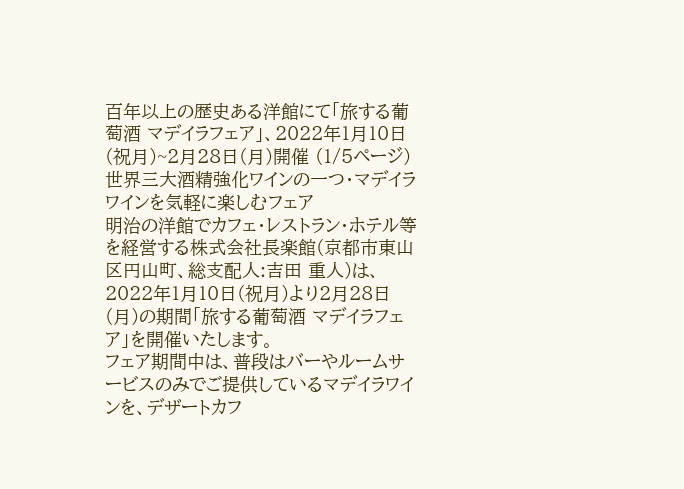百年以上の歴史ある洋館にて「旅する葡萄酒 マデイラフェア」、2022年1月10日(祝月)~2月28日(月)開催 (1/5ページ)
世界三大酒精強化ワインの一つ・マデイラワインを気軽に楽しむフェア
明治の洋館でカフェ・レストラン・ホテル等を経営する株式会社長楽館(京都市東山区円山町、総支配人:吉田 重人)は、2022年1月10日(祝月)より2月28日(月)の期間「旅する葡萄酒 マデイラフェア」を開催いたします。
フェア期間中は、普段はバーやルームサービスのみでご提供しているマデイラワインを、デザートカフ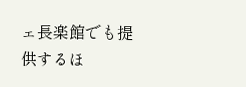ェ長楽館でも提供するほ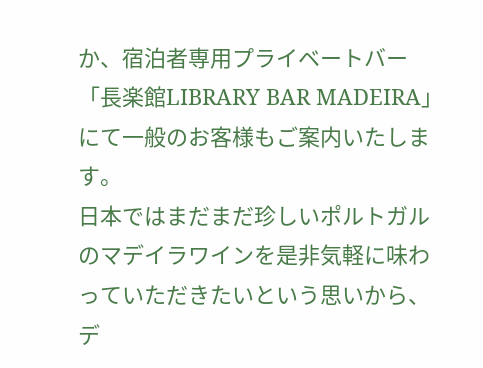か、宿泊者専用プライベートバー「長楽館LIBRARY BAR MADEIRA」にて一般のお客様もご案内いたします。
日本ではまだまだ珍しいポルトガルのマデイラワインを是非気軽に味わっていただきたいという思いから、デ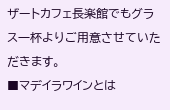ザートカフェ長楽館でもグラス一杯よりご用意させていただきます。
■マデイラワインとは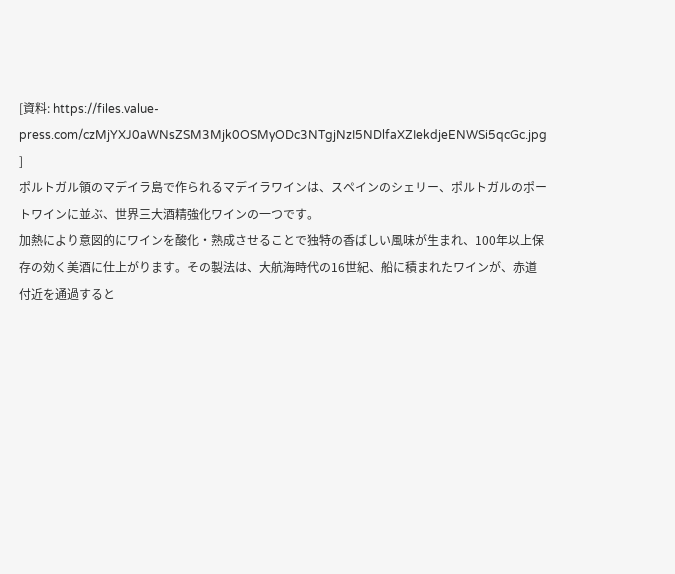[資料: https://files.value-press.com/czMjYXJ0aWNsZSM3Mjk0OSMyODc3NTgjNzI5NDlfaXZIekdjeENWSi5qcGc.jpg ]
ポルトガル領のマデイラ島で作られるマデイラワインは、スペインのシェリー、ポルトガルのポートワインに並ぶ、世界三大酒精強化ワインの一つです。
加熱により意図的にワインを酸化・熟成させることで独特の香ばしい風味が生まれ、100年以上保存の効く美酒に仕上がります。その製法は、大航海時代の16世紀、船に積まれたワインが、赤道付近を通過すると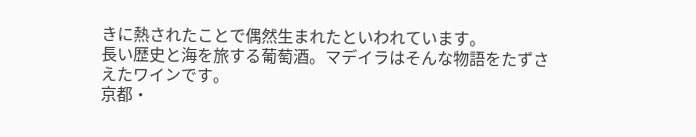きに熱されたことで偶然生まれたといわれています。
長い歴史と海を旅する葡萄酒。マデイラはそんな物語をたずさえたワインです。
京都・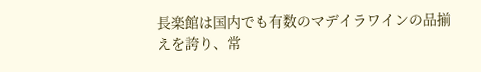長楽館は国内でも有数のマデイラワインの品揃えを誇り、常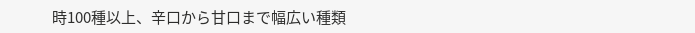時100種以上、辛口から甘口まで幅広い種類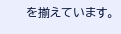を揃えています。